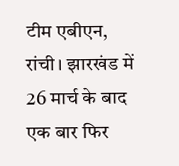टीम एबीएन, रांची। झारखंड में 26 मार्च के बाद एक बार फिर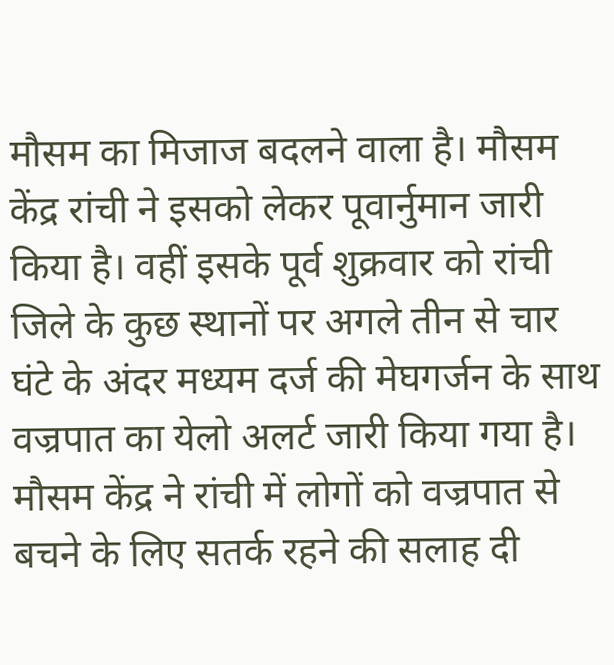मौसम का मिजाज बदलने वाला है। मौसम केंद्र रांची ने इसको लेकर पूवार्नुमान जारी किया है। वहीं इसके पूर्व शुक्रवार को रांची जिले के कुछ स्थानों पर अगले तीन से चार घंटे के अंदर मध्यम दर्ज की मेघगर्जन के साथ वज्रपात का येलो अलर्ट जारी किया गया है।
मौसम केंद्र ने रांची में लोगों को वज्रपात से बचने के लिए सतर्क रहने की सलाह दी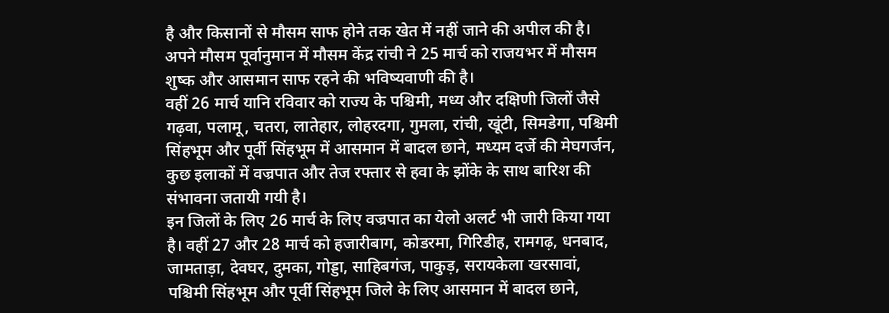है और किसानों से मौसम साफ होने तक खेत में नहीं जाने की अपील की है। अपने मौसम पूर्वानुमान में मौसम केंद्र रांची ने 25 मार्च को राजयभर में मौसम शुष्क और आसमान साफ रहने की भविष्यवाणी की है।
वहीं 26 मार्च यानि रविवार को राज्य के पश्चिमी, मध्य और दक्षिणी जिलों जैसे गढ़वा, पलामू, चतरा, लातेहार, लोहरदगा, गुमला, रांची, खूंटी, सिमडेगा, पश्चिमी सिंहभूम और पूर्वी सिंहभूम में आसमान में बादल छाने, मध्यम दर्जे की मेघगर्जन, कुछ इलाकों में वज्रपात और तेज रफ्तार से हवा के झोंके के साथ बारिश की संभावना जतायी गयी है।
इन जिलों के लिए 26 मार्च के लिए वज्रपात का येलो अलर्ट भी जारी किया गया है। वहीं 27 और 28 मार्च को हजारीबाग, कोडरमा, गिरिडीह, रामगढ़, धनबाद, जामताड़ा, देवघर, दुमका, गोड्डा, साहिबगंज, पाकुड़, सरायकेला खरसावां, पश्चिमी सिंहभूम और पूर्वी सिंहभूम जिले के लिए आसमान में बादल छाने,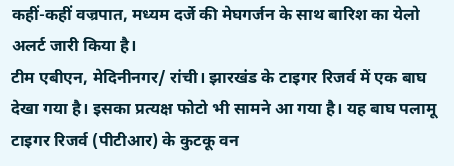कहीं-कहीं वज्रपात, मध्यम दर्जे की मेघगर्जन के साथ बारिश का येलो अलर्ट जारी किया है।
टीम एबीएन, मेदिनीनगर/ रांची। झारखंड के टाइगर रिजर्व में एक बाघ देखा गया है। इसका प्रत्यक्ष फोटो भी सामने आ गया है। यह बाघ पलामू टाइगर रिजर्व (पीटीआर) के कुटकू वन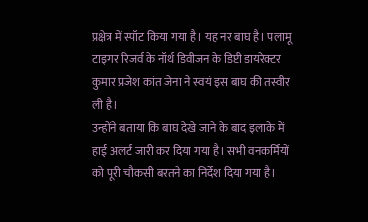प्रक्षेत्र में स्पॉट किया गया है। यह नर बाघ है। पलामू टाइगर रिजर्व के नॉर्थ डिवीजन के डिप्टी डायरेक्टर कुमार प्रजेश कांत जेना ने स्वयं इस बाघ की तस्वीर ली है।
उन्होंने बताया कि बाघ देखे जाने के बाद इलाके में हाई अलर्ट जारी कर दिया गया है। सभी वनकर्मियों को पूरी चौकसी बरतने का निर्देश दिया गया है।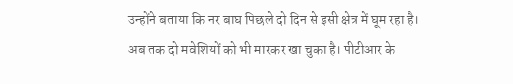उन्होंने बताया कि नर बाघ पिछले दो दिन से इसी क्षेत्र में घूम रहा है। अब तक दो मवेशियों को भी मारकर खा चुका है। पीटीआर के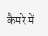कैमरे में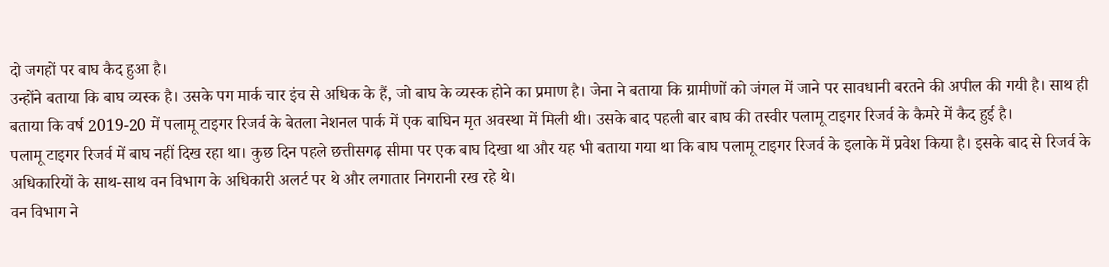दो जगहों पर बाघ कैद हुआ है।
उन्होंने बताया कि बाघ व्यस्क है। उसके पग मार्क चार इंच से अधिक के हैं, जो बाघ के व्यस्क होने का प्रमाण है। जेना ने बताया कि ग्रामीणों को जंगल में जाने पर सावधानी बरतने की अपील की गयी है। साथ ही बताया कि वर्ष 2019-20 में पलामू टाइगर रिजर्व के बेतला नेशनल पार्क में एक बाघिन मृत अवस्था में मिली थी। उसके बाद पहली बार बाघ की तस्वीर पलामू टाइगर रिजर्व के कैमरे में कैद हुई है।
पलामू टाइगर रिजर्व में बाघ नहीं दिख रहा था। कुछ दिन पहले छत्तीसगढ़ सीमा पर एक बाघ दिखा था और यह भी बताया गया था कि बाघ पलामू टाइगर रिजर्व के इलाके में प्रवेश किया है। इसके बाद से रिजर्व के अधिकारियों के साथ-साथ वन विभाग के अधिकारी अलर्ट पर थे और लगातार निगरानी रख रहे थे।
वन विभाग ने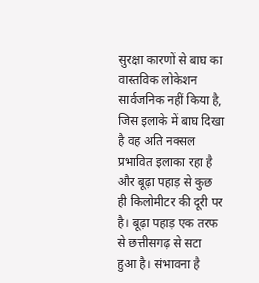सुरक्षा कारणों से बाघ का वास्तविक लोकेशन सार्वजनिक नहीं किया है, जिस इलाके में बाघ दिखा है वह अति नक्सल प्रभावित इलाका रहा है और बूढ़ा पहाड़ से कुछ ही किलोमीटर की दूरी पर है। बूढ़ा पहाड़ एक तरफ से छत्तीसगढ़ से सटा हुआ है। संभावना है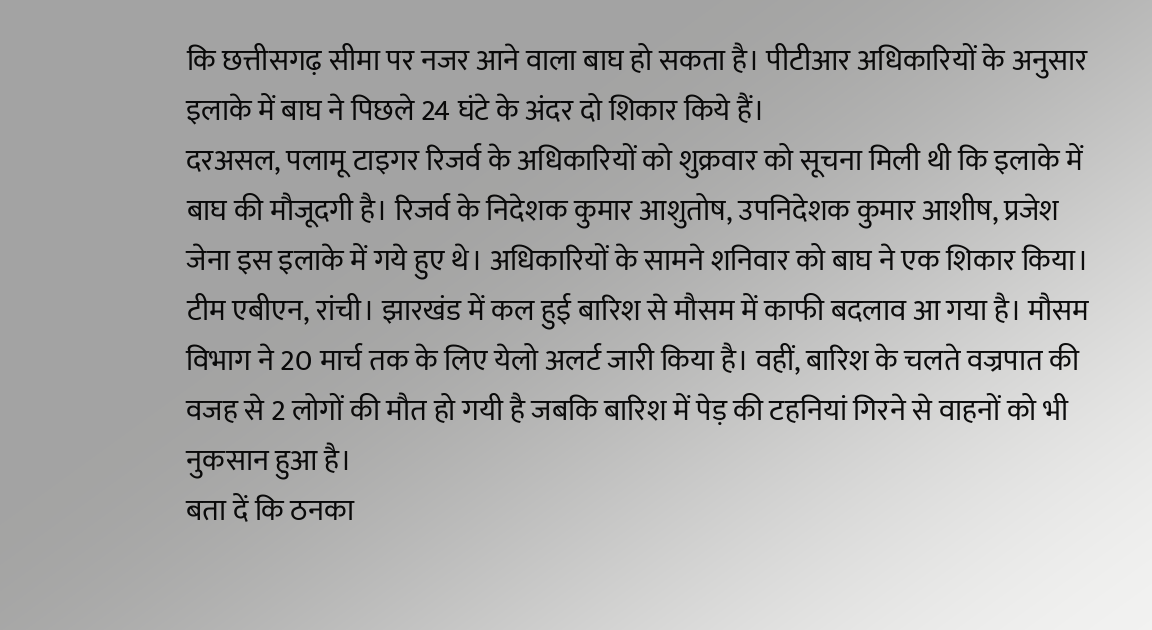कि छत्तीसगढ़ सीमा पर नजर आने वाला बाघ हो सकता है। पीटीआर अधिकारियों के अनुसार इलाके में बाघ ने पिछले 24 घंटे के अंदर दो शिकार किये हैं।
दरअसल, पलामू टाइगर रिजर्व के अधिकारियों को शुक्रवार को सूचना मिली थी कि इलाके में बाघ की मौजूदगी है। रिजर्व के निदेशक कुमार आशुतोष, उपनिदेशक कुमार आशीष, प्रजेश जेना इस इलाके में गये हुए थे। अधिकारियों के सामने शनिवार को बाघ ने एक शिकार किया।
टीम एबीएन, रांची। झारखंड में कल हुई बारिश से मौसम में काफी बदलाव आ गया है। मौसम विभाग ने 20 मार्च तक के लिए येलो अलर्ट जारी किया है। वहीं, बारिश के चलते वज्रपात की वजह से 2 लोगों की मौत हो गयी है जबकि बारिश में पेड़ की टहनियां गिरने से वाहनों को भी नुकसान हुआ है।
बता दें कि ठनका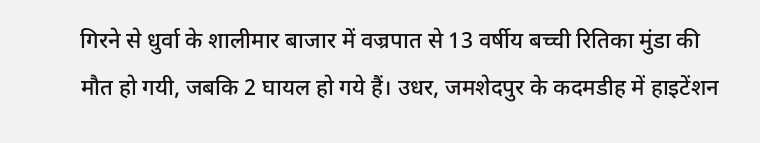गिरने से धुर्वा के शालीमार बाजार में वज्रपात से 13 वर्षीय बच्ची रितिका मुंडा की मौत हो गयी, जबकि 2 घायल हो गये हैं। उधर, जमशेदपुर के कदमडीह में हाइटेंशन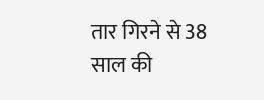तार गिरने से 38 साल की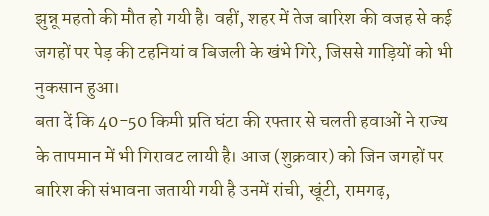झुन्नू महतो की मौत हो गयी है। वहीं, शहर में तेज बारिश की वजह से कई जगहों पर पेड़ की टहनियां व बिजली के खंभे गिरे, जिससे गाड़ियों को भी नुकसान हुआ।
बता दें कि 40-50 किमी प्रति घंटा की रफ्तार से चलती हवाओं ने राज्य के तापमान में भी गिरावट लायी है। आज (शुक्रवार) को जिन जगहों पर बारिश की संभावना जतायी गयी है उनमें रांची, खूंटी, रामगढ़,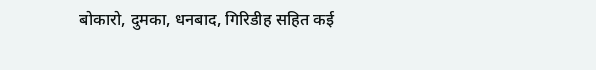बोकारो, दुमका, धनबाद, गिरिडीह सहित कई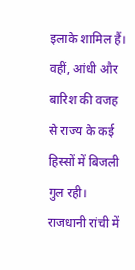इलाके शामिल हैं।
वहीं, आंधी और बारिश की वजह से राज्य के कई हिस्सों में बिजली गुल रही। राजधानी रांची में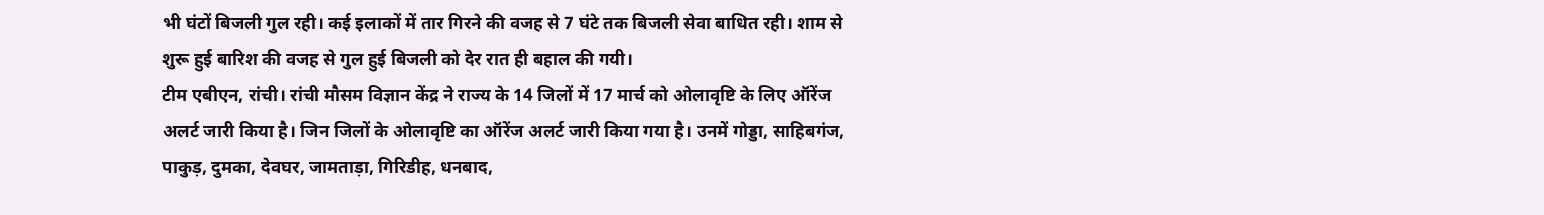भी घंटों बिजली गुल रही। कई इलाकों में तार गिरने की वजह से 7 घंटे तक बिजली सेवा बाधित रही। शाम से शुरू हुई बारिश की वजह से गुल हुई बिजली को देर रात ही बहाल की गयी।
टीम एबीएन, रांची। रांची मौसम विज्ञान केंद्र ने राज्य के 14 जिलों में 17 मार्च को ओलावृष्टि के लिए ऑरेंज अलर्ट जारी किया है। जिन जिलों के ओलावृष्टि का ऑरेंज अलर्ट जारी किया गया है। उनमें गोड्डा, साहिबगंज, पाकुड़, दुमका, देवघर, जामताड़ा, गिरिडीह, धनबाद,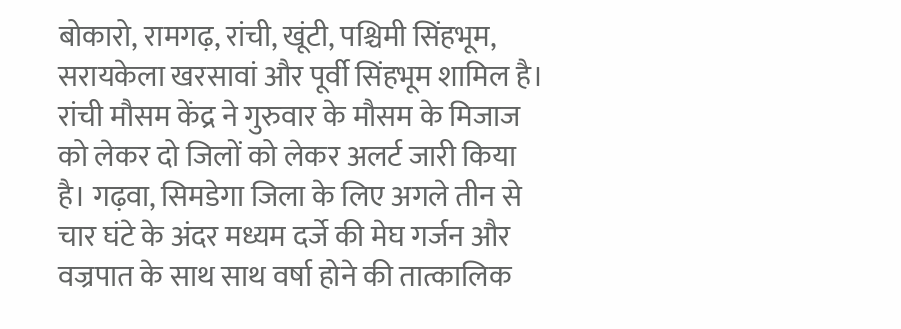बोकारो, रामगढ़, रांची, खूंटी, पश्चिमी सिंहभूम, सरायकेला खरसावां और पूर्वी सिंहभूम शामिल है।
रांची मौसम केंद्र ने गुरुवार के मौसम के मिजाज को लेकर दो जिलों को लेकर अलर्ट जारी किया है। गढ़वा, सिमडेगा जिला के लिए अगले तीन से चार घंटे के अंदर मध्यम दर्जे की मेघ गर्जन और वज्रपात के साथ साथ वर्षा होने की तात्कालिक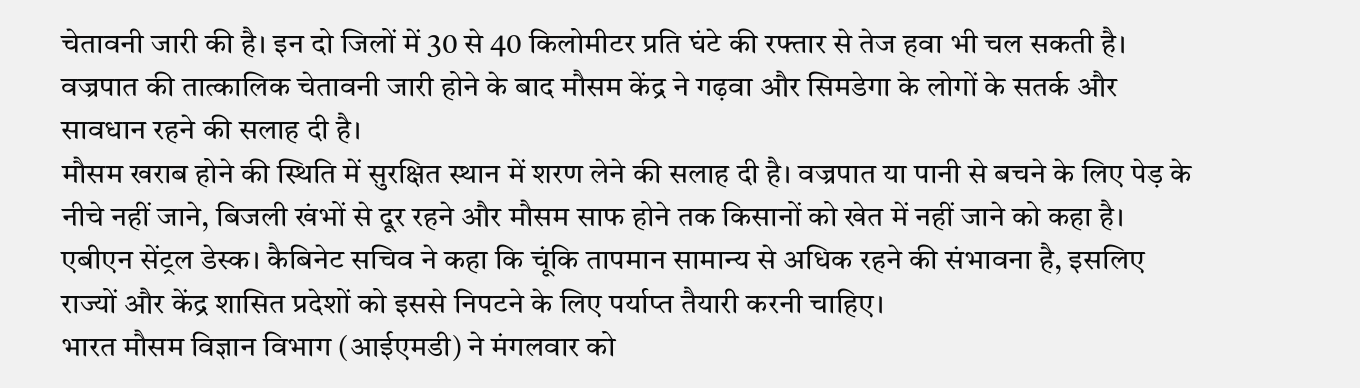चेतावनी जारी की है। इन दो जिलों में 30 से 40 किलोमीटर प्रति घंटे की रफ्तार से तेज हवा भी चल सकती है। वज्रपात की तात्कालिक चेतावनी जारी होने के बाद मौसम केंद्र ने गढ़वा और सिमडेगा के लोगों के सतर्क और सावधान रहने की सलाह दी है।
मौसम खराब होने की स्थिति में सुरक्षित स्थान में शरण लेने की सलाह दी है। वज्रपात या पानी से बचने के लिए पेड़ के नीचे नहीं जाने, बिजली खंभों से दूर रहने और मौसम साफ होने तक किसानों को खेत में नहीं जाने को कहा है।
एबीएन सेंट्रल डेस्क। कैबिनेट सचिव ने कहा कि चूंकि तापमान सामान्य से अधिक रहने की संभावना है, इसलिए राज्यों और केंद्र शासित प्रदेशों को इससे निपटने के लिए पर्याप्त तैयारी करनी चाहिए।
भारत मौसम विज्ञान विभाग (आईएमडी) ने मंगलवार को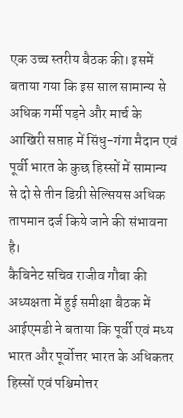एक उच्च स्तरीय बैठक की। इसमें बताया गया कि इस साल सामान्य से अधिक गर्मी पड़ने और मार्च के आखिरी सप्ताह में सिंधु-गंगा मैदान एवं पूर्वी भारत के कुछ हिस्सों में सामान्य से दो से तीन डिग्री सेल्सियस अधिक तापमान दर्ज किये जाने की संभावना है।
कैबिनेट सचिव राजीव गौबा की अध्यक्षता में हुई समीक्षा बैठक में आईएमडी ने बताया कि पूर्वी एवं मध्य भारत और पूर्वोत्तर भारत के अधिकतर हिस्सों एवं पश्चिमोत्तर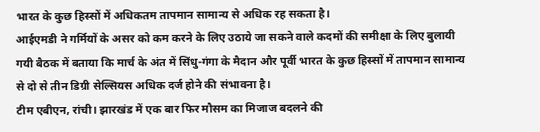भारत के कुछ हिस्सों में अधिकतम तापमान सामान्य से अधिक रह सकता है।
आईएमडी ने गर्मियों के असर को कम करने के लिए उठाये जा सकने वाले कदमों की समीक्षा के लिए बुलायी गयी बैठक में बताया कि मार्च के अंत में सिंधु-गंगा के मैदान और पूर्वी भारत के कुछ हिस्सों में तापमान सामान्य से दो से तीन डिग्री सेल्सियस अधिक दर्ज होने की संभावना है।
टीम एबीएन, रांची। झारखंड में एक बार फिर मौसम का मिजाज बदलने की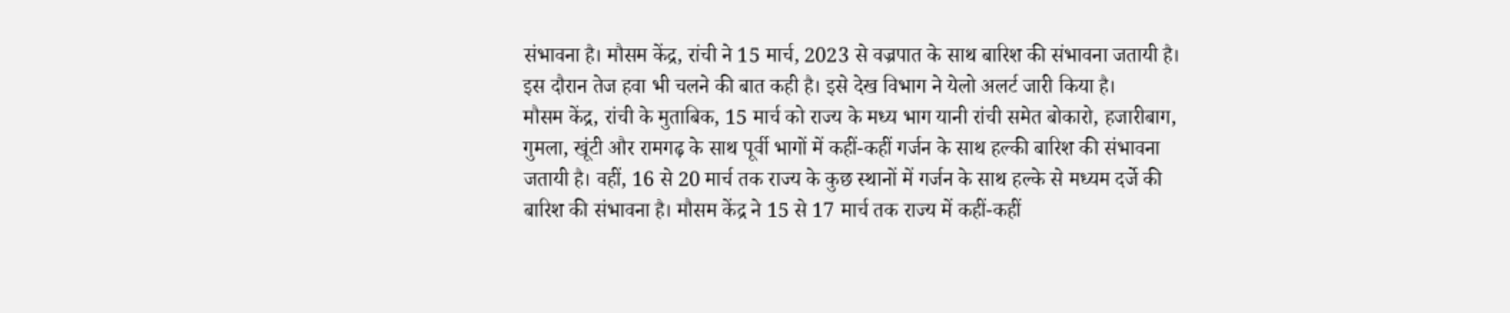संभावना है। मौसम केंद्र, रांची ने 15 मार्च, 2023 से वज्रपात के साथ बारिश की संभावना जतायी है। इस दौरान तेज हवा भी चलने की बात कही है। इसे देख विभाग ने येलो अलर्ट जारी किया है।
मौसम केंद्र, रांची के मुताबिक, 15 मार्च को राज्य के मध्य भाग यानी रांची समेत बोकारो, हजारीबाग, गुमला, खूंटी और रामगढ़ के साथ पूर्वी भागों में कहीं-कहीं गर्जन के साथ हल्की बारिश की संभावना जतायी है। वहीं, 16 से 20 मार्च तक राज्य के कुछ स्थानों में गर्जन के साथ हल्के से मध्यम दर्जे की बारिश की संभावना है। मौसम केंद्र ने 15 से 17 मार्च तक राज्य में कहीं-कहीं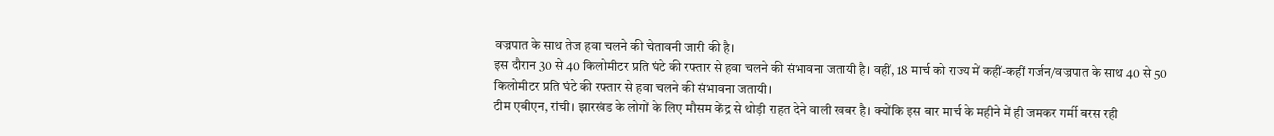वज्रपात के साथ तेज हवा चलने की चेतावनी जारी की है।
इस दौरान 30 से 40 किलोमीटर प्रति घंटे की रफ्तार से हवा चलने की संभावना जतायी है। वहीं, 18 मार्च को राज्य में कहीं-कहीं गर्जन/वज्रपात के साथ 40 से 50 किलोमीटर प्रति घंटे की रफ्तार से हवा चलने की संभावना जतायी।
टीम एबीएन, रांची। झारखंड के लोगों के लिए मौसम केंद्र से थोड़ी राहत देने वाली खबर है। क्योंकि इस बार मार्च के महीने में ही जमकर गर्मी बरस रही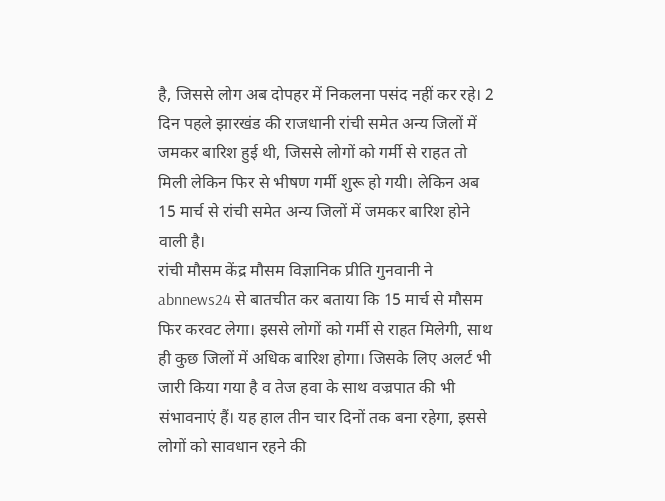है, जिससे लोग अब दोपहर में निकलना पसंद नहीं कर रहे। 2 दिन पहले झारखंड की राजधानी रांची समेत अन्य जिलों में जमकर बारिश हुई थी, जिससे लोगों को गर्मी से राहत तो मिली लेकिन फिर से भीषण गर्मी शुरू हो गयी। लेकिन अब 15 मार्च से रांची समेत अन्य जिलों में जमकर बारिश होने वाली है।
रांची मौसम केंद्र मौसम विज्ञानिक प्रीति गुनवानी ने abnnews24 से बातचीत कर बताया कि 15 मार्च से मौसम फिर करवट लेगा। इससे लोगों को गर्मी से राहत मिलेगी, साथ ही कुछ जिलों में अधिक बारिश होगा। जिसके लिए अलर्ट भी जारी किया गया है व तेज हवा के साथ वज्रपात की भी संभावनाएं हैं। यह हाल तीन चार दिनों तक बना रहेगा, इससे लोगों को सावधान रहने की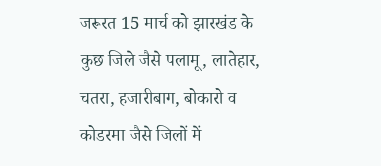जरूरत 15 मार्च को झारखंड के कुछ जिले जैसे पलामू, लातेहार, चतरा, हजारीबाग, बोकारो व कोडरमा जैसे जिलों में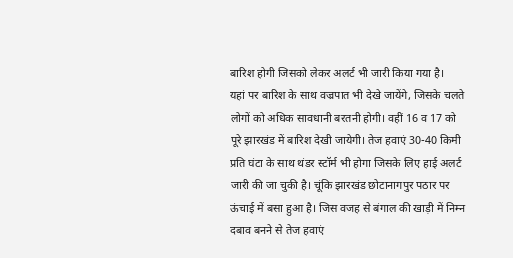बारिश होगी जिसको लेकर अलर्ट भी जारी किया गया है।
यहां पर बारिश के साथ वज्रपात भी देखे जायेंगे, जिसके चलते लोगों को अधिक सावधानी बरतनी होगी। वहीं 16 व 17 को पूरे झारखंड में बारिश देखी जायेगी। तेज हवाएं 30-40 किमी प्रति घंटा के साथ थंडर स्टॉर्म भी होगा जिसके लिए हाई अलर्ट जारी की जा चुकी है। चूंकि झारखंड छोटानागपुर पठार पर ऊंचाई में बसा हुआ है। जिस वजह से बंगाल की खाड़ी में निम्न दबाव बनने से तेज हवाएं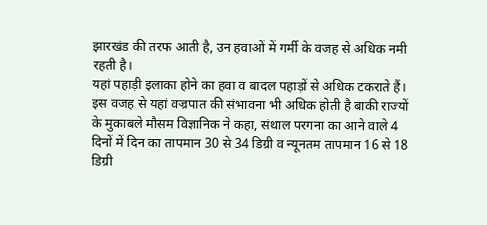झारखंड की तरफ आती है, उन हवाओं में गर्मी के वजह से अधिक नमी रहती है।
यहां पहाड़ी इलाका होने का हवा व बादल पहाड़ों से अधिक टकराते हैं। इस वजह से यहां वज्रपात की संभावना भी अधिक होती है बाकी राज्यों के मुकाबले मौसम विज्ञानिक ने कहा, संथाल परगना का आने वाले 4 दिनों में दिन का तापमान 30 से 34 डिग्री व न्यूनतम तापमान 16 से 18 डिग्री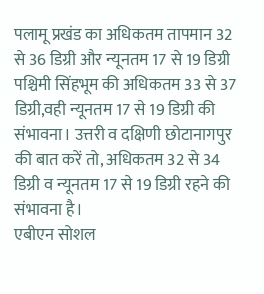पलामू प्रखंड का अधिकतम तापमान 32 से 36 डिग्री और न्यूनतम 17 से 19 डिग्री पश्चिमी सिंहभूम की अधिकतम 33 से 37 डिग्री,वही न्यूनतम 17 से 19 डिग्री की संभावना। उत्तरी व दक्षिणी छोटानागपुर की बात करें तो, अधिकतम 32 से 34 डिग्री व न्यूनतम 17 से 19 डिग्री रहने की संभावना है।
एबीएन सोशल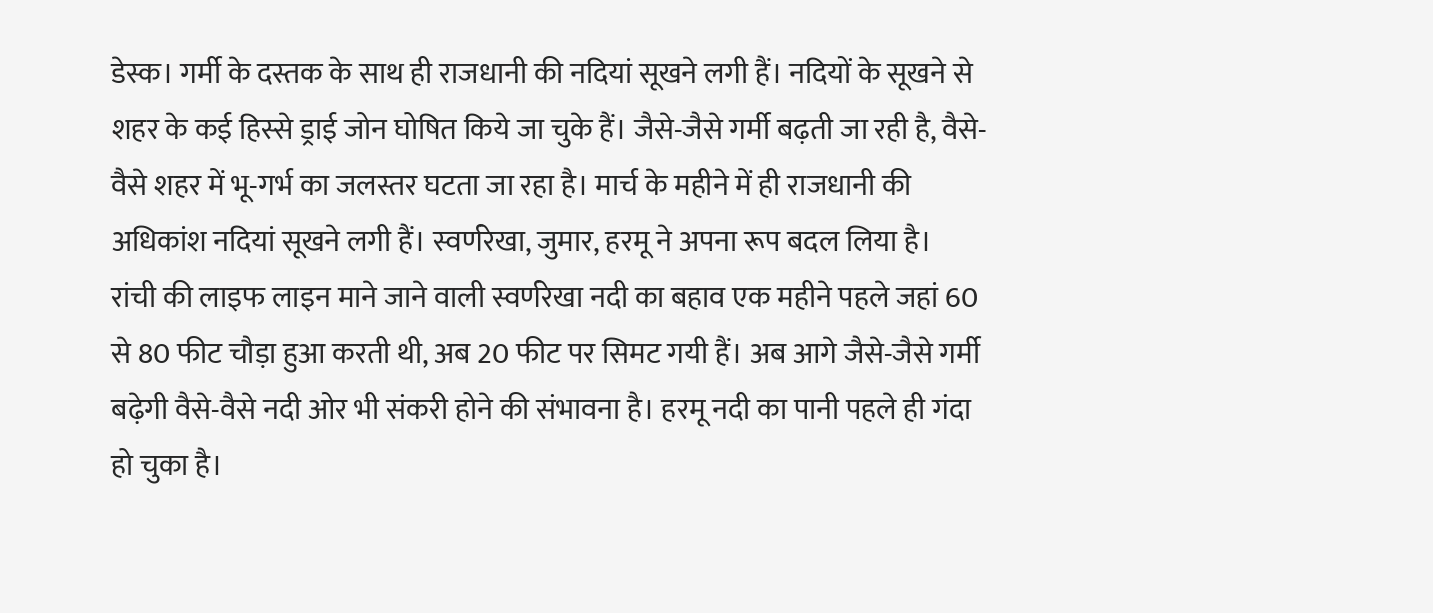डेस्क। गर्मी के दस्तक के साथ ही राजधानी की नदियां सूखने लगी हैं। नदियों के सूखने से शहर के कई हिस्से ड्राई जोन घोषित किये जा चुके हैं। जैसे-जैसे गर्मी बढ़ती जा रही है, वैसे-वैसे शहर में भू-गर्भ का जलस्तर घटता जा रहा है। मार्च के महीने में ही राजधानी की अधिकांश नदियां सूखने लगी हैं। स्वर्णरेखा, जुमार, हरमू ने अपना रूप बदल लिया है।
रांची की लाइफ लाइन माने जाने वाली स्वर्णरेखा नदी का बहाव एक महीने पहले जहां 60 से 80 फीट चौड़ा हुआ करती थी, अब 20 फीट पर सिमट गयी हैं। अब आगे जैसे-जैसे गर्मी बढ़ेगी वैसे-वैसे नदी ओर भी संकरी होने की संभावना है। हरमू नदी का पानी पहले ही गंदा हो चुका है।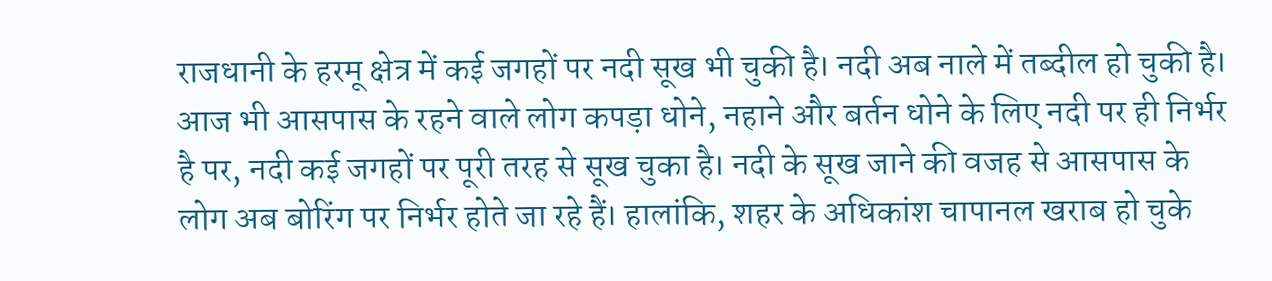राजधानी के हरमू क्षेत्र में कई जगहों पर नदी सूख भी चुकी है। नदी अब नाले में तब्दील हो चुकी है।
आज भी आसपास के रहने वाले लोग कपड़ा धोने, नहाने और बर्तन धोने के लिए नदी पर ही निर्भर है पर, नदी कई जगहों पर पूरी तरह से सूख चुका है। नदी के सूख जाने की वजह से आसपास के लोग अब बोरिंग पर निर्भर होते जा रहे हैं। हालांकि, शहर के अधिकांश चापानल खराब हो चुके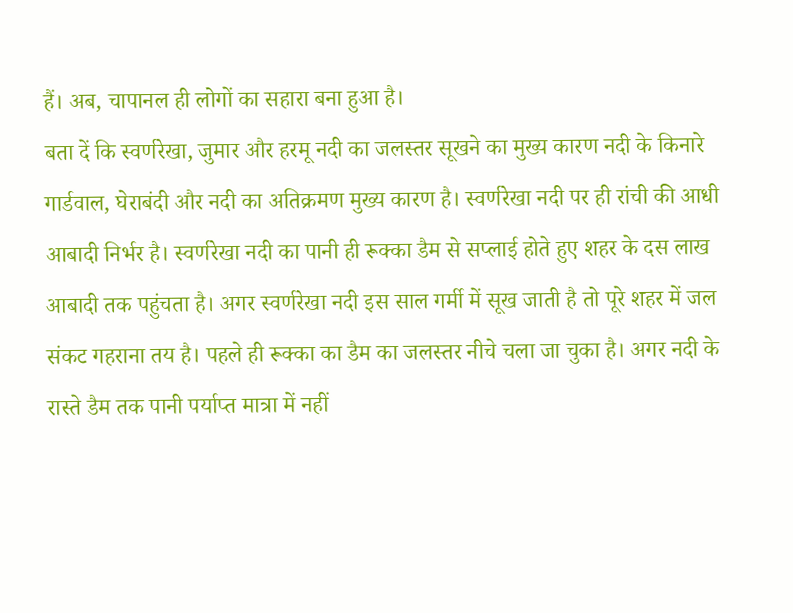हैं। अब, चापानल ही लोगों का सहारा बना हुआ है।
बता दें कि स्वर्णरेखा, जुमार और हरमू नदी का जलस्तर सूखने का मुख्य कारण नदी के किनारे गार्डवाल, घेराबंदी और नदी का अतिक्रमण मुख्य कारण है। स्वर्णरेखा नदी पर ही रांची की आधी आबादी निर्भर है। स्वर्णरेखा नदी का पानी ही रूक्का डैम से सप्लाई होते हुए शहर के दस लाख आबादी तक पहुंचता है। अगर स्वर्णरेखा नदी इस साल गर्मी में सूख जाती है तो पूरे शहर में जल संकट गहराना तय है। पहले ही रूक्का का डैम का जलस्तर नीचे चला जा चुका है। अगर नदी के रास्ते डैम तक पानी पर्याप्त मात्रा में नहीं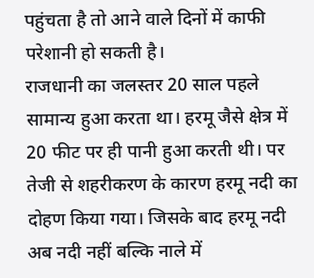पहुंचता है तो आने वाले दिनों में काफी परेशानी हो सकती है।
राजधानी का जलस्तर 20 साल पहले सामान्य हुआ करता था। हरमू जैसे क्षेत्र में 20 फीट पर ही पानी हुआ करती थी। पर तेजी से शहरीकरण के कारण हरमू नदी का दोहण किया गया। जिसके बाद हरमू नदी अब नदी नहीं बल्कि नाले में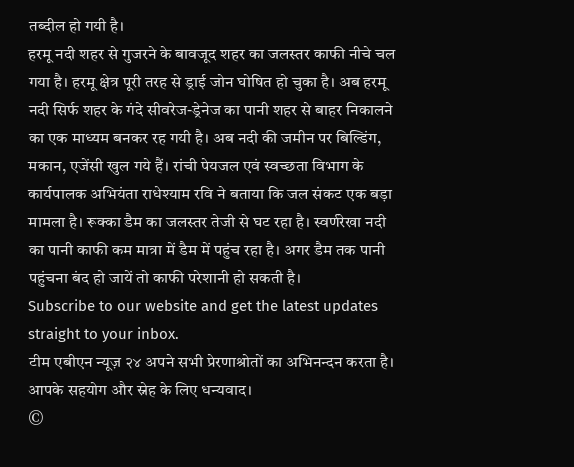तब्दील हो गयी है।
हरमू नदी शहर से गुजरने के बावजूद शहर का जलस्तर काफी नीचे चल गया है। हरमू क्षेत्र पूरी तरह से ड्राई जोन घोषित हो चुका है। अब हरमू नदी सिर्फ शहर के गंदे सीवरेज-ड्रेनेज का पानी शहर से बाहर निकालने का एक माध्यम बनकर रह गयी है। अब नदी की जमीन पर बिल्डिंग, मकान, एजेंसी खुल गये हैं। रांची पेयजल एवं स्वच्छता विभाग के कार्यपालक अभियंता राधेश्याम रवि ने बताया कि जल संकट एक बड़ा मामला है। रूक्का डैम का जलस्तर तेजी से घट रहा है। स्वर्णरेखा नदी का पानी काफी कम मात्रा में डैम में पहुंच रहा है। अगर डैम तक पानी पहुंचना बंद हो जायें तो काफी परेशानी हो सकती है।
Subscribe to our website and get the latest updates straight to your inbox.
टीम एबीएन न्यूज़ २४ अपने सभी प्रेरणाश्रोतों का अभिनन्दन करता है। आपके सहयोग और स्नेह के लिए धन्यवाद।
©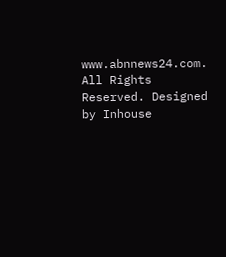www.abnnews24.com. All Rights Reserved. Designed by Inhouse